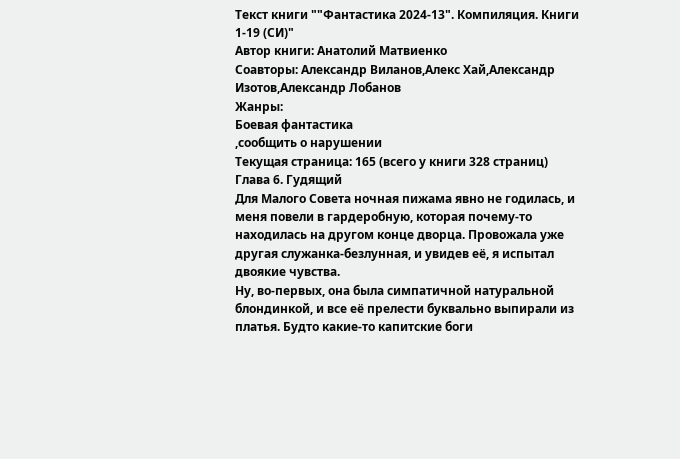Текст книги ""Фантастика 2024-13". Компиляция. Книги 1-19 (СИ)"
Автор книги: Анатолий Матвиенко
Соавторы: Александр Виланов,Алекс Хай,Александр Изотов,Александр Лобанов
Жанры:
Боевая фантастика
,сообщить о нарушении
Текущая страница: 165 (всего у книги 328 страниц)
Глава 6. Гудящий
Для Малого Совета ночная пижама явно не годилась, и меня повели в гардеробную, которая почему-то находилась на другом конце дворца. Провожала уже другая служанка-безлунная, и увидев её, я испытал двоякие чувства.
Ну, во-первых, она была симпатичной натуральной блондинкой, и все её прелести буквально выпирали из платья. Будто какие-то капитские боги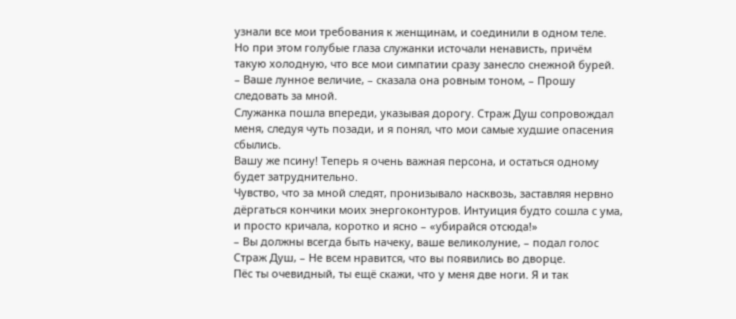узнали все мои требования к женщинам, и соединили в одном теле. Но при этом голубые глаза служанки источали ненависть, причём такую холодную, что все мои симпатии сразу занесло снежной бурей.
– Ваше лунное величие, – сказала она ровным тоном, – Прошу следовать за мной.
Служанка пошла впереди, указывая дорогу. Страж Душ сопровождал меня, следуя чуть позади, и я понял, что мои самые худшие опасения сбылись.
Вашу же псину! Теперь я очень важная персона, и остаться одному будет затруднительно.
Чувство, что за мной следят, пронизывало насквозь, заставляя нервно дёргаться кончики моих энергоконтуров. Интуиция будто сошла с ума, и просто кричала, коротко и ясно – «убирайся отсюда!»
– Вы должны всегда быть начеку, ваше великолуние, – подал голос Страж Душ, – Не всем нравится, что вы появились во дворце.
Пёс ты очевидный, ты ещё скажи, что у меня две ноги. Я и так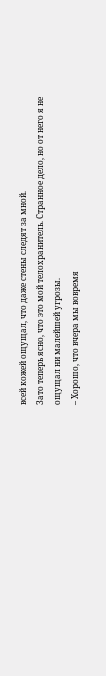всей кожей ощущал, что даже стены следят за мной.
Зато теперь ясно, что это мой телохранитель. Странное дело, но от него я не ощущал ни малейшей угрозы.
– Хорошо, что вчера мы вовремя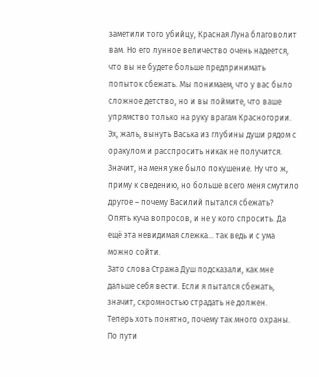заметили того убийцу, Красная Луна благоволит вам. Но его лунное величество очень надеется, что вы не будете больше предпринимать попыток сбежать. Мы понимаем, что у вас было сложное детство, но и вы поймите, что ваше упрямство только на руку врагам Красногории.
Эх, жаль, вынуть Васька из глубины души рядом с оракулом и расспросить никак не получится.
Значит, на меня уже было покушение. Ну что ж, приму к сведению, но больше всего меня смутило другое – почему Василий пытался сбежать?
Опять куча вопросов, и не у кого спросить. Да ещё эта невидимая слежка… так ведь и с ума можно сойти.
Зато слова Стража Душ подсказали, как мне дальше себя вести. Если я пытался сбежать, значит, скромностью страдать не должен.
Теперь хоть понятно, почему так много охраны. По пути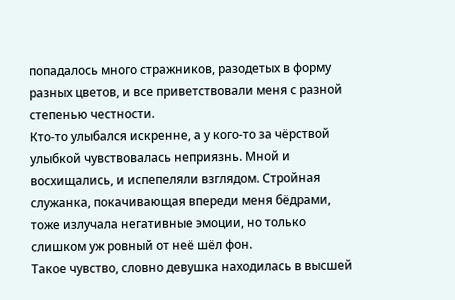попадалось много стражников, разодетых в форму разных цветов, и все приветствовали меня с разной степенью честности.
Кто-то улыбался искренне, а у кого-то за чёрствой улыбкой чувствовалась неприязнь. Мной и восхищались, и испепеляли взглядом. Стройная служанка, покачивающая впереди меня бёдрами, тоже излучала негативные эмоции, но только слишком уж ровный от неё шёл фон.
Такое чувство, словно девушка находилась в высшей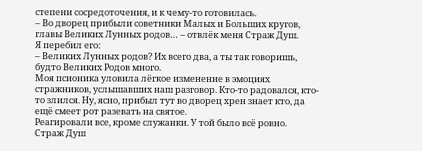степени сосредоточения, и к чему-то готовилась.
– Во дворец прибыли советники Малых и Больших кругов, главы Великих Лунных родов… – отвлёк меня Страж Душ.
Я перебил его:
– Великих Лунных родов? Их всего два, а ты так говоришь, будто Великих Родов много.
Моя псионика уловила лёгкое изменение в эмоциях стражников, услышавших наш разговор. Кто-то радовался, кто-то злился. Ну, ясно, прибыл тут во дворец хрен знает кто, да ещё смеет рот разевать на святое.
Реагировали все, кроме служанки. У той было всё ровно.
Страж Душ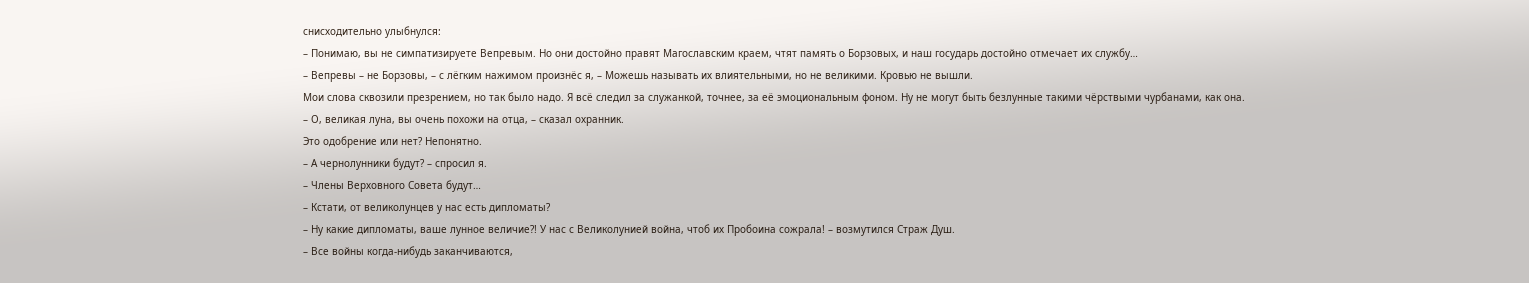снисходительно улыбнулся:
– Понимаю, вы не симпатизируете Вепревым. Но они достойно правят Магославским краем, чтят память о Борзовых, и наш государь достойно отмечает их службу…
– Вепревы – не Борзовы, – с лёгким нажимом произнёс я, – Можешь называть их влиятельными, но не великими. Кровью не вышли.
Мои слова сквозили презрением, но так было надо. Я всё следил за служанкой, точнее, за её эмоциональным фоном. Ну не могут быть безлунные такими чёрствыми чурбанами, как она.
– О, великая луна, вы очень похожи на отца, – сказал охранник.
Это одобрение или нет? Непонятно.
– А чернолунники будут? – спросил я.
– Члены Верховного Совета будут…
– Кстати, от великолунцев у нас есть дипломаты?
– Ну какие дипломаты, ваше лунное величие?! У нас с Великолунией война, чтоб их Пробоина сожрала! – возмутился Страж Душ.
– Все войны когда-нибудь заканчиваются,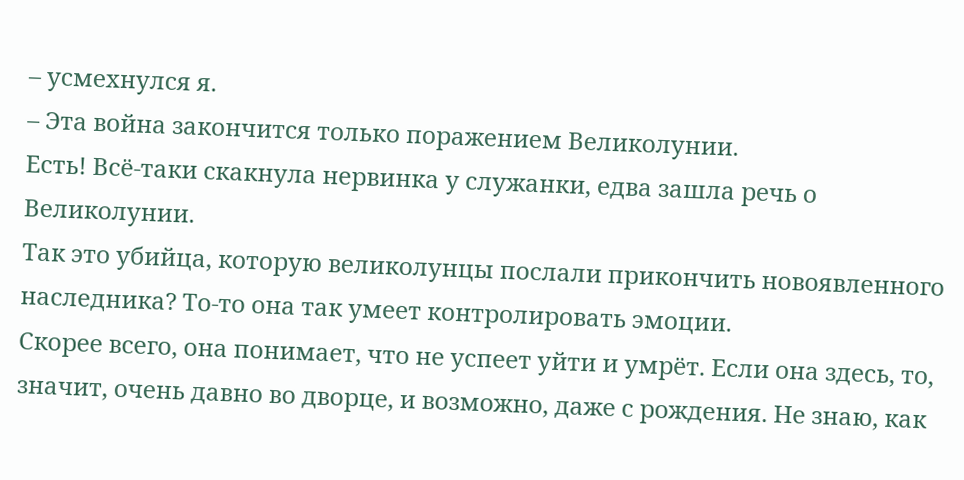– усмехнулся я.
– Эта война закончится только поражением Великолунии.
Есть! Всё-таки скакнула нервинка у служанки, едва зашла речь о Великолунии.
Так это убийца, которую великолунцы послали прикончить новоявленного наследника? То-то она так умеет контролировать эмоции.
Скорее всего, она понимает, что не успеет уйти и умрёт. Если она здесь, то, значит, очень давно во дворце, и возможно, даже с рождения. Не знаю, как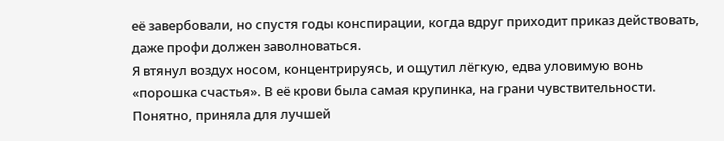её завербовали, но спустя годы конспирации, когда вдруг приходит приказ действовать, даже профи должен заволноваться.
Я втянул воздух носом, концентрируясь, и ощутил лёгкую, едва уловимую вонь «порошка счастья». В её крови была самая крупинка, на грани чувствительности. Понятно, приняла для лучшей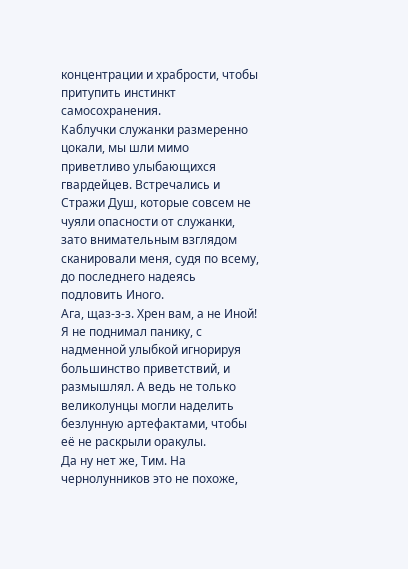концентрации и храбрости, чтобы притупить инстинкт самосохранения.
Каблучки служанки размеренно цокали, мы шли мимо приветливо улыбающихся гвардейцев. Встречались и Стражи Душ, которые совсем не чуяли опасности от служанки, зато внимательным взглядом сканировали меня, судя по всему, до последнего надеясь подловить Иного.
Ага, щаз-з-з. Хрен вам, а не Иной!
Я не поднимал панику, с надменной улыбкой игнорируя большинство приветствий, и размышлял. А ведь не только великолунцы могли наделить безлунную артефактами, чтобы её не раскрыли оракулы.
Да ну нет же, Тим. На чернолунников это не похоже,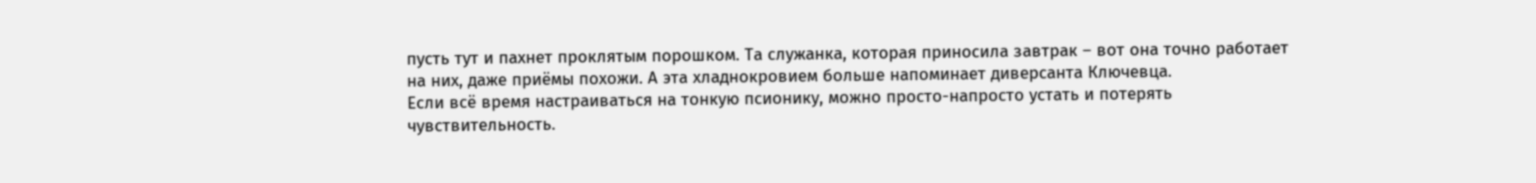пусть тут и пахнет проклятым порошком. Та служанка, которая приносила завтрак – вот она точно работает на них, даже приёмы похожи. А эта хладнокровием больше напоминает диверсанта Ключевца.
Если всё время настраиваться на тонкую псионику, можно просто-напросто устать и потерять чувствительность.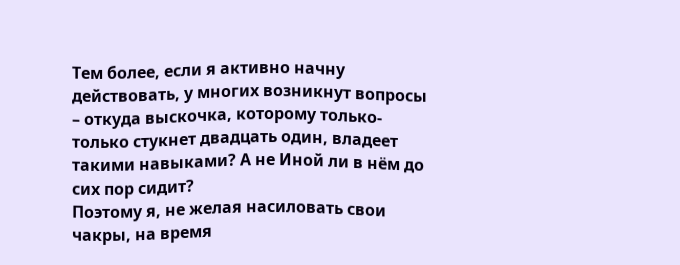Тем более, если я активно начну действовать, у многих возникнут вопросы – откуда выскочка, которому только-только стукнет двадцать один, владеет такими навыками? А не Иной ли в нём до сих пор сидит?
Поэтому я, не желая насиловать свои чакры, на время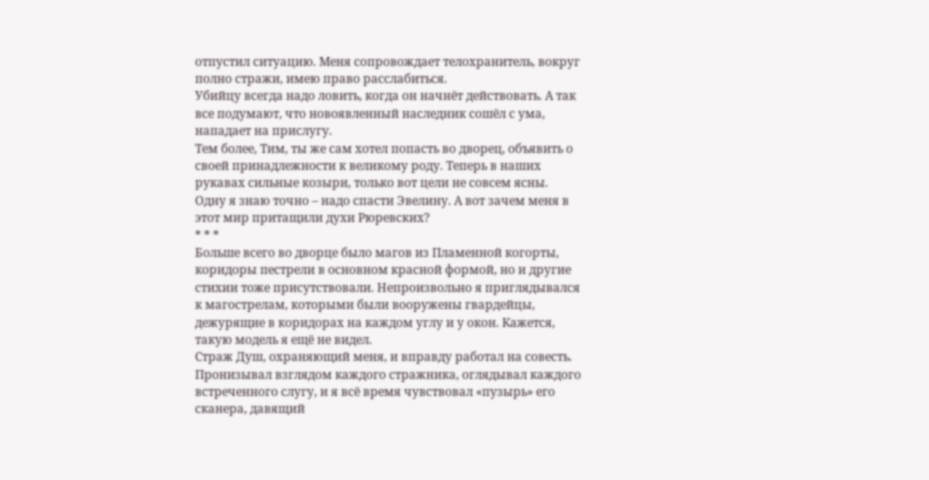отпустил ситуацию. Меня сопровождает телохранитель, вокруг полно стражи, имею право расслабиться.
Убийцу всегда надо ловить, когда он начнёт действовать. А так все подумают, что новоявленный наследник сошёл с ума, нападает на прислугу.
Тем более, Тим, ты же сам хотел попасть во дворец, объявить о своей принадлежности к великому роду. Теперь в наших рукавах сильные козыри, только вот цели не совсем ясны.
Одну я знаю точно – надо спасти Эвелину. А вот зачем меня в этот мир притащили духи Рюревских?
* * *
Больше всего во дворце было магов из Пламенной когорты, коридоры пестрели в основном красной формой, но и другие стихии тоже присутствовали. Непроизвольно я приглядывался к магострелам, которыми были вооружены гвардейцы, дежурящие в коридорах на каждом углу и у окон. Кажется, такую модель я ещё не видел.
Страж Душ, охраняющий меня, и вправду работал на совесть. Пронизывал взглядом каждого стражника, оглядывал каждого встреченного слугу, и я всё время чувствовал «пузырь» его сканера, давящий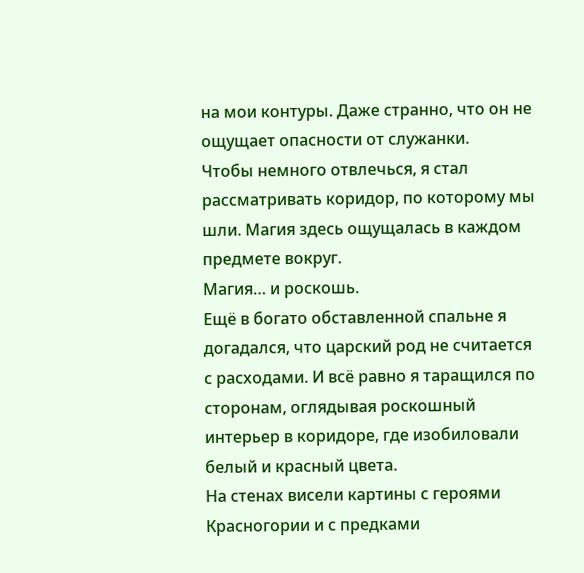на мои контуры. Даже странно, что он не ощущает опасности от служанки.
Чтобы немного отвлечься, я стал рассматривать коридор, по которому мы шли. Магия здесь ощущалась в каждом предмете вокруг.
Магия… и роскошь.
Ещё в богато обставленной спальне я догадался, что царский род не считается с расходами. И всё равно я таращился по сторонам, оглядывая роскошный интерьер в коридоре, где изобиловали белый и красный цвета.
На стенах висели картины с героями Красногории и с предками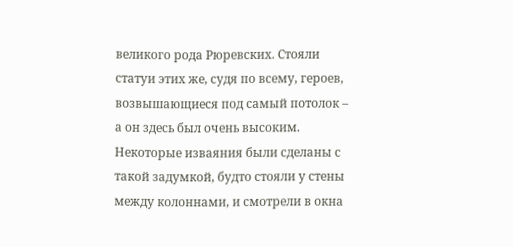великого рода Рюревских. Стояли статуи этих же, судя по всему, героев, возвышающиеся под самый потолок – а он здесь был очень высоким.
Некоторые изваяния были сделаны с такой задумкой, будто стояли у стены между колоннами, и смотрели в окна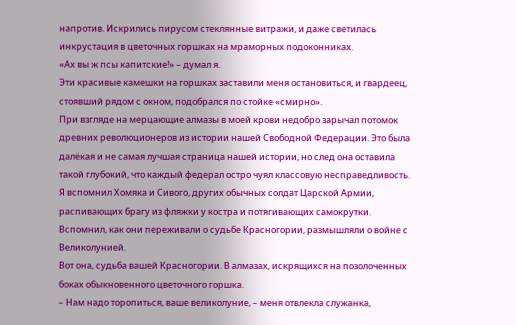напротив. Искрились пирусом стеклянные витражи, и даже светилась инкрустация в цветочных горшках на мраморных подоконниках.
«Ах вы ж псы капитские!» – думал я.
Эти красивые камешки на горшках заставили меня остановиться, и гвардеец, стоявший рядом с окном, подобрался по стойке «смирно».
При взгляде на мерцающие алмазы в моей крови недобро зарычал потомок древних революционеров из истории нашей Свободной Федерации. Это была далёкая и не самая лучшая страница нашей истории, но след она оставила такой глубокий, что каждый федерал остро чуял классовую несправедливость.
Я вспомнил Хомяка и Сивого, других обычных солдат Царской Армии, распивающих брагу из фляжки у костра и потягивающих самокрутки. Вспомнил, как они переживали о судьбе Красногории, размышляли о войне с Великолунией.
Вот она, судьба вашей Красногории. В алмазах, искрящихся на позолоченных боках обыкновенного цветочного горшка.
– Нам надо торопиться, ваше великолуние, – меня отвлекла служанка,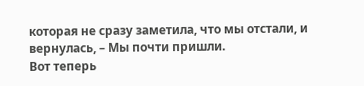которая не сразу заметила, что мы отстали, и вернулась, – Мы почти пришли.
Вот теперь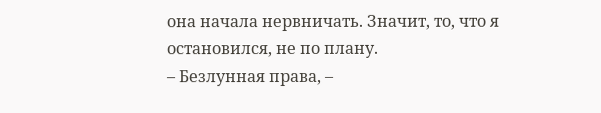она начала нервничать. Значит, то, что я остановился, не по плану.
– Безлунная права, –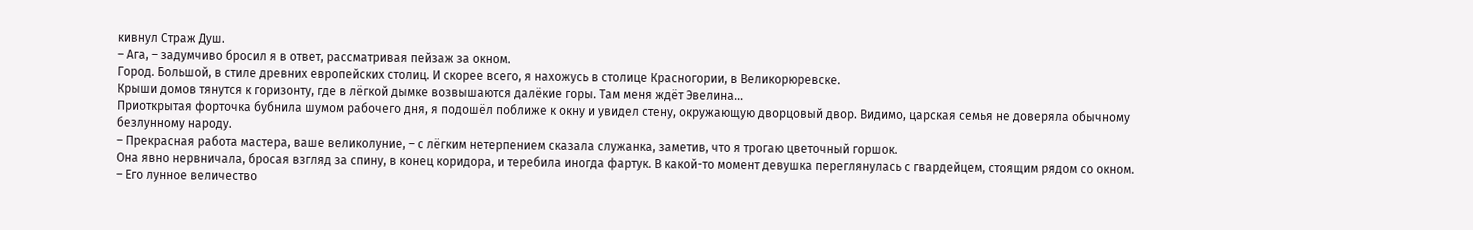кивнул Страж Душ.
– Ага, – задумчиво бросил я в ответ, рассматривая пейзаж за окном.
Город. Большой, в стиле древних европейских столиц. И скорее всего, я нахожусь в столице Красногории, в Великорюревске.
Крыши домов тянутся к горизонту, где в лёгкой дымке возвышаются далёкие горы. Там меня ждёт Эвелина…
Приоткрытая форточка бубнила шумом рабочего дня, я подошёл поближе к окну и увидел стену, окружающую дворцовый двор. Видимо, царская семья не доверяла обычному безлунному народу.
– Прекрасная работа мастера, ваше великолуние, – с лёгким нетерпением сказала служанка, заметив, что я трогаю цветочный горшок.
Она явно нервничала, бросая взгляд за спину, в конец коридора, и теребила иногда фартук. В какой-то момент девушка переглянулась с гвардейцем, стоящим рядом со окном.
– Его лунное величество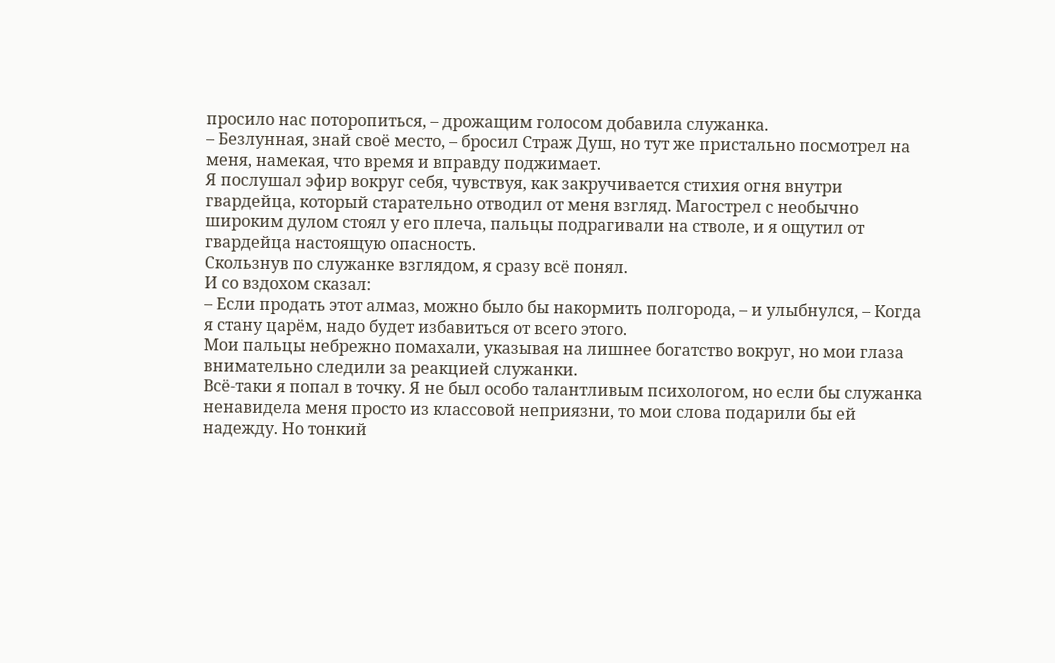просило нас поторопиться, – дрожащим голосом добавила служанка.
– Безлунная, знай своё место, – бросил Страж Душ, но тут же пристально посмотрел на меня, намекая, что время и вправду поджимает.
Я послушал эфир вокруг себя, чувствуя, как закручивается стихия огня внутри гвардейца, который старательно отводил от меня взгляд. Магострел с необычно широким дулом стоял у его плеча, пальцы подрагивали на стволе, и я ощутил от гвардейца настоящую опасность.
Скользнув по служанке взглядом, я сразу всё понял.
И со вздохом сказал:
– Если продать этот алмаз, можно было бы накормить полгорода, – и улыбнулся, – Когда я стану царём, надо будет избавиться от всего этого.
Мои пальцы небрежно помахали, указывая на лишнее богатство вокруг, но мои глаза внимательно следили за реакцией служанки.
Всё-таки я попал в точку. Я не был особо талантливым психологом, но если бы служанка ненавидела меня просто из классовой неприязни, то мои слова подарили бы ей надежду. Но тонкий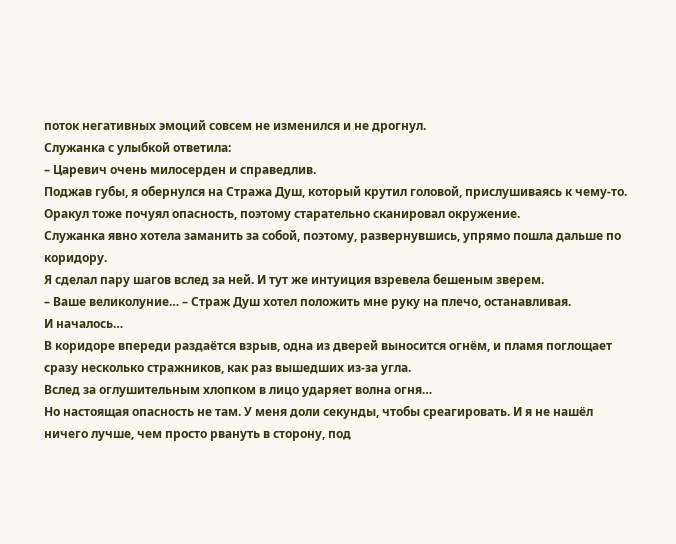поток негативных эмоций совсем не изменился и не дрогнул.
Служанка с улыбкой ответила:
– Царевич очень милосерден и справедлив.
Поджав губы, я обернулся на Стража Душ, который крутил головой, прислушиваясь к чему-то. Оракул тоже почуял опасность, поэтому старательно сканировал окружение.
Служанка явно хотела заманить за собой, поэтому, развернувшись, упрямо пошла дальше по коридору.
Я сделал пару шагов вслед за ней. И тут же интуиция взревела бешеным зверем.
– Ваше великолуние… – Страж Душ хотел положить мне руку на плечо, останавливая.
И началось…
В коридоре впереди раздаётся взрыв, одна из дверей выносится огнём, и пламя поглощает сразу несколько стражников, как раз вышедших из-за угла.
Вслед за оглушительным хлопком в лицо ударяет волна огня…
Но настоящая опасность не там. У меня доли секунды, чтобы среагировать. И я не нашёл ничего лучше, чем просто рвануть в сторону, под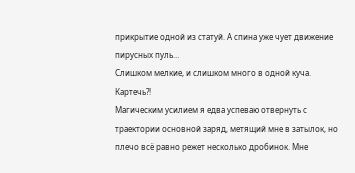прикрытие одной из статуй. А спина уже чует движение пирусных пуль…
Слишком мелкие, и слишком много в одной куча. Картечь?!
Магическим усилием я едва успеваю отвернуть с траектории основной заряд, метящий мне в затылок, но плечо всё равно режет несколько дробинок. Мне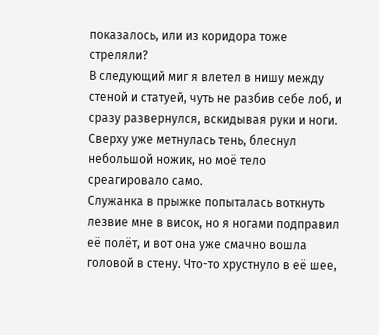показалось, или из коридора тоже стреляли?
В следующий миг я влетел в нишу между стеной и статуей, чуть не разбив себе лоб, и сразу развернулся, вскидывая руки и ноги. Сверху уже метнулась тень, блеснул небольшой ножик, но моё тело среагировало само.
Служанка в прыжке попыталась воткнуть лезвие мне в висок, но я ногами подправил её полёт, и вот она уже смачно вошла головой в стену. Что-то хрустнуло в её шее,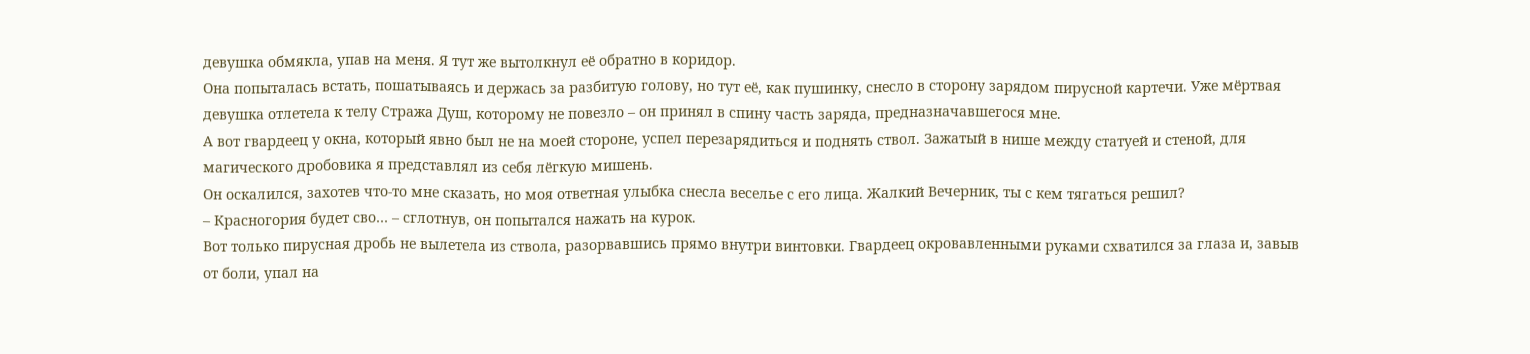девушка обмякла, упав на меня. Я тут же вытолкнул её обратно в коридор.
Она попыталась встать, пошатываясь и держась за разбитую голову, но тут её, как пушинку, снесло в сторону зарядом пирусной картечи. Уже мёртвая девушка отлетела к телу Стража Душ, которому не повезло – он принял в спину часть заряда, предназначавшегося мне.
А вот гвардеец у окна, который явно был не на моей стороне, успел перезарядиться и поднять ствол. Зажатый в нише между статуей и стеной, для магического дробовика я представлял из себя лёгкую мишень.
Он оскалился, захотев что-то мне сказать, но моя ответная улыбка снесла веселье с его лица. Жалкий Вечерник, ты с кем тягаться решил?
– Красногория будет сво… – сглотнув, он попытался нажать на курок.
Вот только пирусная дробь не вылетела из ствола, разорвавшись прямо внутри винтовки. Гвардеец окровавленными руками схватился за глаза и, завыв от боли, упал на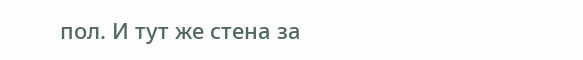пол. И тут же стена за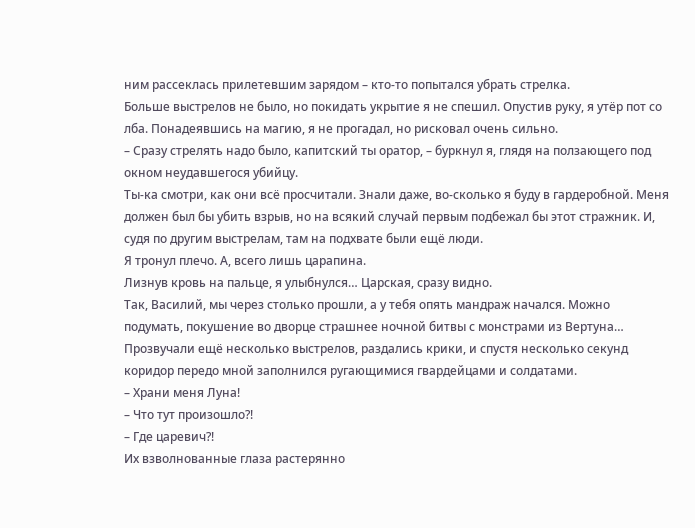ним рассеклась прилетевшим зарядом – кто-то попытался убрать стрелка.
Больше выстрелов не было, но покидать укрытие я не спешил. Опустив руку, я утёр пот со лба. Понадеявшись на магию, я не прогадал, но рисковал очень сильно.
– Сразу стрелять надо было, капитский ты оратор, – буркнул я, глядя на ползающего под окном неудавшегося убийцу.
Ты-ка смотри, как они всё просчитали. Знали даже, во-сколько я буду в гардеробной. Меня должен был бы убить взрыв, но на всякий случай первым подбежал бы этот стражник. И, судя по другим выстрелам, там на подхвате были ещё люди.
Я тронул плечо. А, всего лишь царапина.
Лизнув кровь на пальце, я улыбнулся… Царская, сразу видно.
Так, Василий, мы через столько прошли, а у тебя опять мандраж начался. Можно подумать, покушение во дворце страшнее ночной битвы с монстрами из Вертуна…
Прозвучали ещё несколько выстрелов, раздались крики, и спустя несколько секунд коридор передо мной заполнился ругающимися гвардейцами и солдатами.
– Храни меня Луна!
– Что тут произошло?!
– Где царевич?!
Их взволнованные глаза растерянно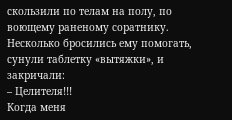скользили по телам на полу, по воющему раненому соратнику. Несколько бросились ему помогать, сунули таблетку «вытяжки», и закричали:
– Целителя!!!
Когда меня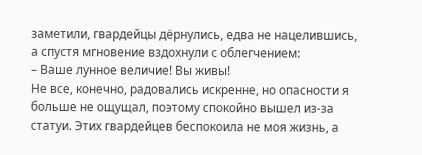заметили, гвардейцы дёрнулись, едва не нацелившись, а спустя мгновение вздохнули с облегчением:
– Ваше лунное величие! Вы живы!
Не все, конечно, радовались искренне, но опасности я больше не ощущал, поэтому спокойно вышел из-за статуи. Этих гвардейцев беспокоила не моя жизнь, а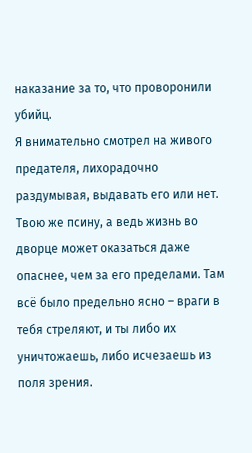наказание за то, что проворонили убийц.
Я внимательно смотрел на живого предателя, лихорадочно раздумывая, выдавать его или нет. Твою же псину, а ведь жизнь во дворце может оказаться даже опаснее, чем за его пределами. Там всё было предельно ясно – враги в тебя стреляют, и ты либо их уничтожаешь, либо исчезаешь из поля зрения.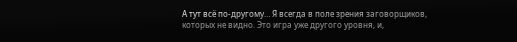А тут всё по-другому… Я всегда в поле зрения заговорщиков, которых не видно. Это игра уже другого уровня, и,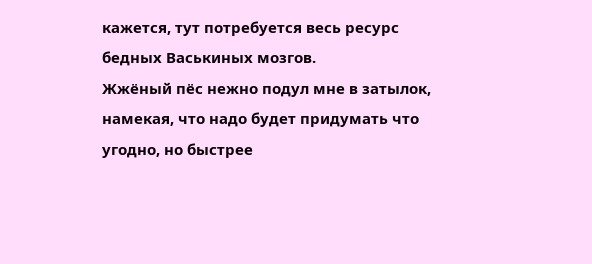кажется, тут потребуется весь ресурс бедных Васькиных мозгов.
Жжёный пёс нежно подул мне в затылок, намекая, что надо будет придумать что угодно, но быстрее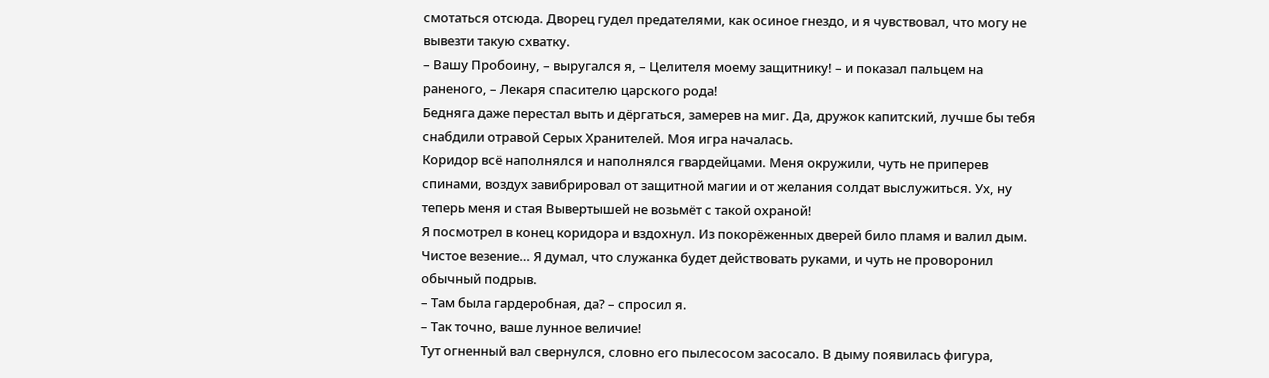смотаться отсюда. Дворец гудел предателями, как осиное гнездо, и я чувствовал, что могу не вывезти такую схватку.
– Вашу Пробоину, – выругался я, – Целителя моему защитнику! – и показал пальцем на раненого, – Лекаря спасителю царского рода!
Бедняга даже перестал выть и дёргаться, замерев на миг. Да, дружок капитский, лучше бы тебя снабдили отравой Серых Хранителей. Моя игра началась.
Коридор всё наполнялся и наполнялся гвардейцами. Меня окружили, чуть не приперев спинами, воздух завибрировал от защитной магии и от желания солдат выслужиться. Ух, ну теперь меня и стая Вывертышей не возьмёт с такой охраной!
Я посмотрел в конец коридора и вздохнул. Из покорёженных дверей било пламя и валил дым.
Чистое везение… Я думал, что служанка будет действовать руками, и чуть не проворонил обычный подрыв.
– Там была гардеробная, да? – спросил я.
– Так точно, ваше лунное величие!
Тут огненный вал свернулся, словно его пылесосом засосало. В дыму появилась фигура,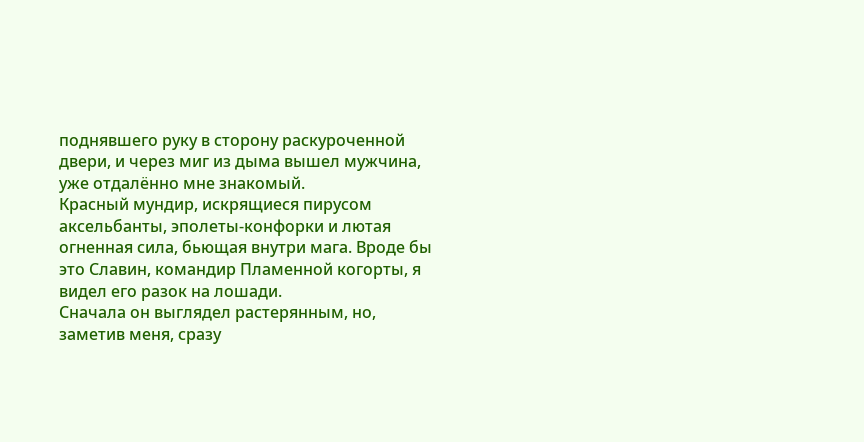поднявшего руку в сторону раскуроченной двери, и через миг из дыма вышел мужчина, уже отдалённо мне знакомый.
Красный мундир, искрящиеся пирусом аксельбанты, эполеты-конфорки и лютая огненная сила, бьющая внутри мага. Вроде бы это Славин, командир Пламенной когорты, я видел его разок на лошади.
Сначала он выглядел растерянным, но, заметив меня, сразу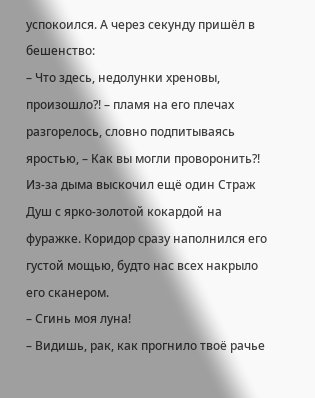успокоился. А через секунду пришёл в бешенство:
– Что здесь, недолунки хреновы, произошло?! – пламя на его плечах разгорелось, словно подпитываясь яростью, – Как вы могли проворонить?!
Из-за дыма выскочил ещё один Страж Душ с ярко-золотой кокардой на фуражке. Коридор сразу наполнился его густой мощью, будто нас всех накрыло его сканером.
– Сгинь моя луна!
– Видишь, рак, как прогнило твоё рачье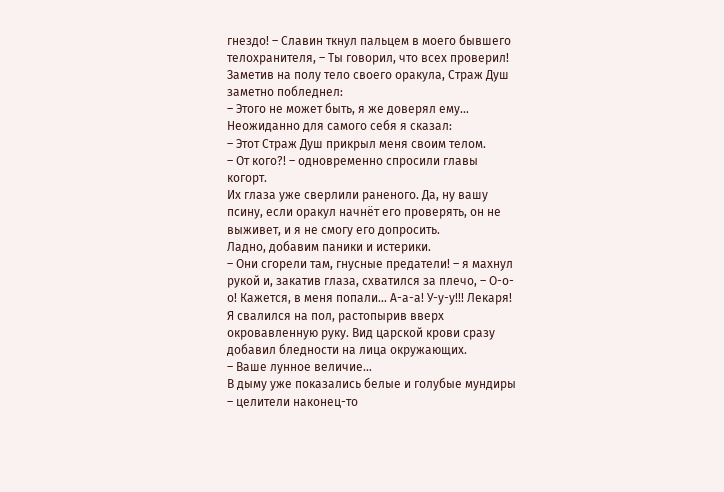гнездо! – Славин ткнул пальцем в моего бывшего телохранителя, – Ты говорил, что всех проверил!
Заметив на полу тело своего оракула, Страж Душ заметно побледнел:
– Этого не может быть, я же доверял ему…
Неожиданно для самого себя я сказал:
– Этот Страж Душ прикрыл меня своим телом.
– От кого?! – одновременно спросили главы когорт.
Их глаза уже сверлили раненого. Да, ну вашу псину, если оракул начнёт его проверять, он не выживет, и я не смогу его допросить.
Ладно, добавим паники и истерики.
– Они сгорели там, гнусные предатели! – я махнул рукой и, закатив глаза, схватился за плечо, – О-о-о! Кажется, в меня попали… А-а-а! У-у-у!!! Лекаря!
Я свалился на пол, растопырив вверх окровавленную руку. Вид царской крови сразу добавил бледности на лица окружающих.
– Ваше лунное величие…
В дыму уже показались белые и голубые мундиры – целители наконец-то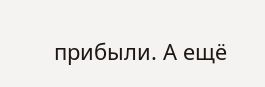прибыли. А ещё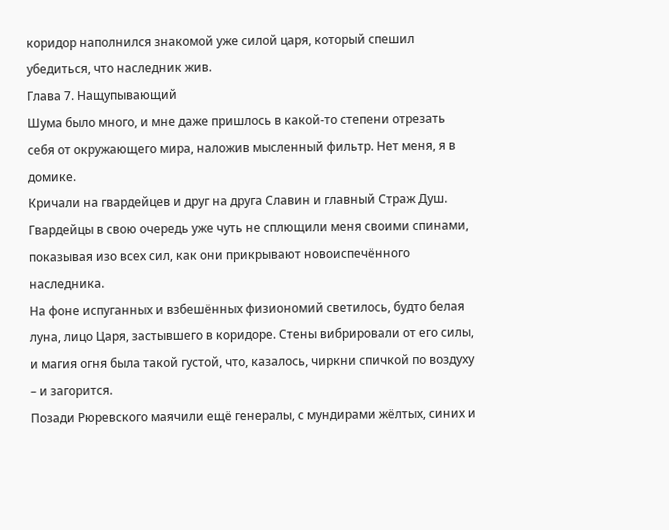коридор наполнился знакомой уже силой царя, который спешил убедиться, что наследник жив.
Глава 7. Нащупывающий
Шума было много, и мне даже пришлось в какой-то степени отрезать себя от окружающего мира, наложив мысленный фильтр. Нет меня, я в домике.
Кричали на гвардейцев и друг на друга Славин и главный Страж Душ. Гвардейцы в свою очередь уже чуть не сплющили меня своими спинами, показывая изо всех сил, как они прикрывают новоиспечённого наследника.
На фоне испуганных и взбешённых физиономий светилось, будто белая луна, лицо Царя, застывшего в коридоре. Стены вибрировали от его силы, и магия огня была такой густой, что, казалось, чиркни спичкой по воздуху – и загорится.
Позади Рюревского маячили ещё генералы, с мундирами жёлтых, синих и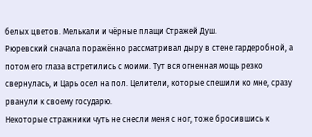белых цветов. Мелькали и чёрные плащи Стражей Душ.
Рюревский сначала поражённо рассматривал дыру в стене гардеробной, а потом его глаза встретились с моими. Тут вся огненная мощь резко свернулась, и Царь осел на пол. Целители, которые спешили ко мне, сразу рванули к своему государю.
Некоторые стражники чуть не снесли меня с ног, тоже бросившись к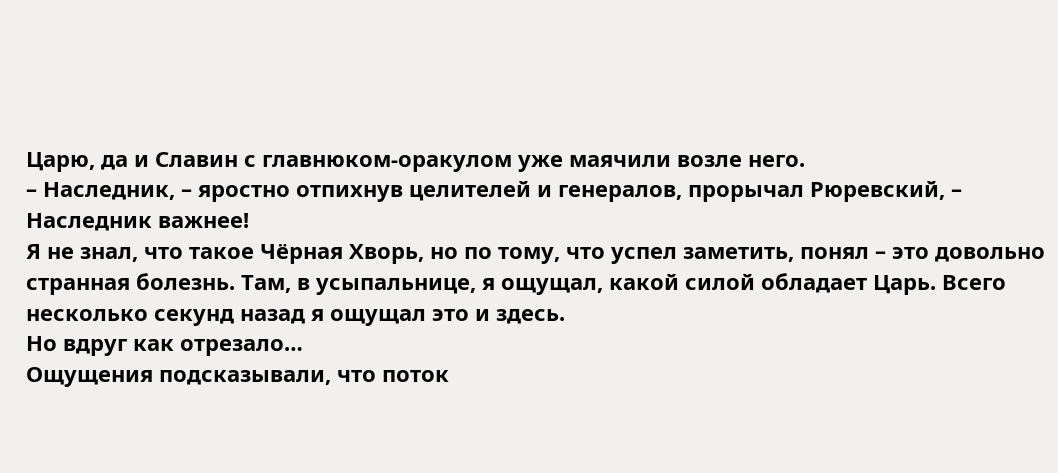Царю, да и Славин с главнюком-оракулом уже маячили возле него.
– Наследник, – яростно отпихнув целителей и генералов, прорычал Рюревский, – Наследник важнее!
Я не знал, что такое Чёрная Хворь, но по тому, что успел заметить, понял – это довольно странная болезнь. Там, в усыпальнице, я ощущал, какой силой обладает Царь. Всего несколько секунд назад я ощущал это и здесь.
Но вдруг как отрезало…
Ощущения подсказывали, что поток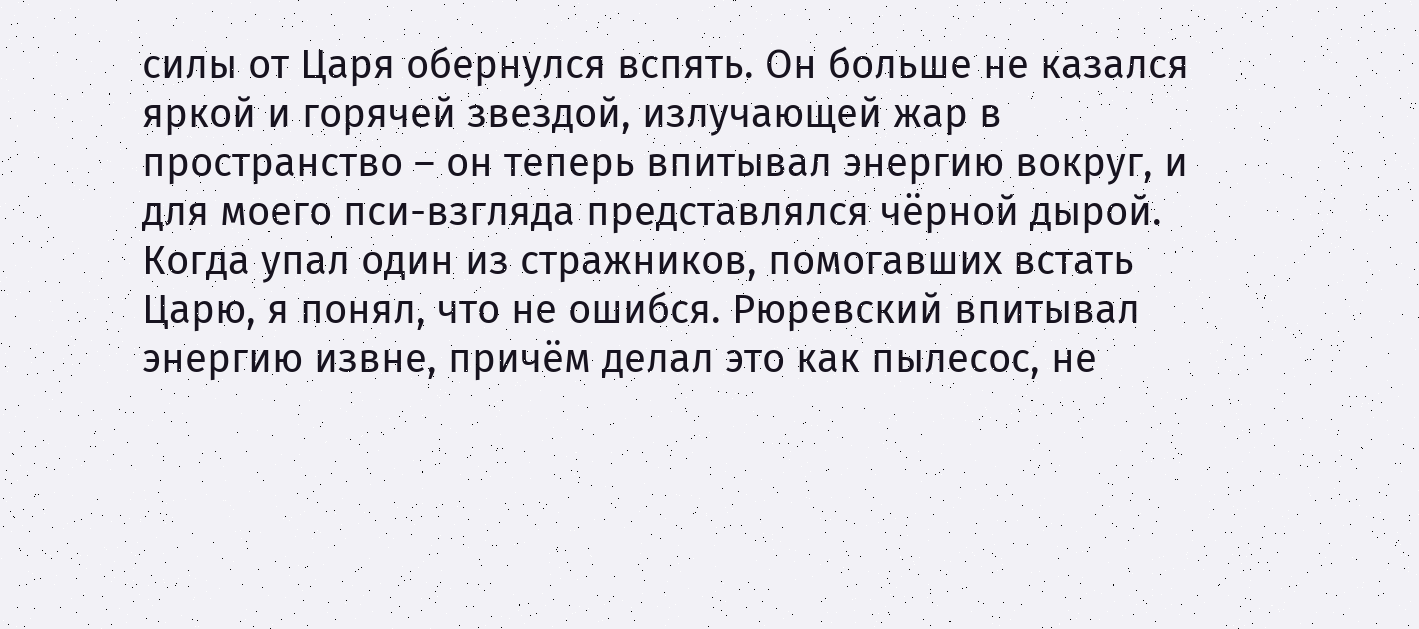силы от Царя обернулся вспять. Он больше не казался яркой и горячей звездой, излучающей жар в пространство – он теперь впитывал энергию вокруг, и для моего пси-взгляда представлялся чёрной дырой.
Когда упал один из стражников, помогавших встать Царю, я понял, что не ошибся. Рюревский впитывал энергию извне, причём делал это как пылесос, не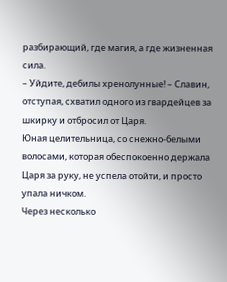разбирающий, где магия, а где жизненная сила.
– Уйдите, дебилы хренолунные! – Славин, отступая, схватил одного из гвардейцев за шкирку и отбросил от Царя.
Юная целительница, со снежно-белыми волосами, которая обеспокоенно держала Царя за руку, не успела отойти, и просто упала ничком.
Через несколько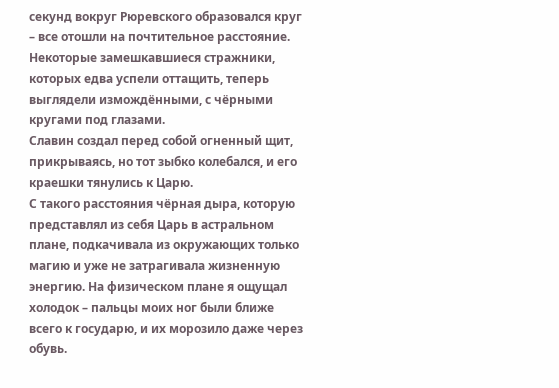секунд вокруг Рюревского образовался круг – все отошли на почтительное расстояние. Некоторые замешкавшиеся стражники, которых едва успели оттащить, теперь выглядели измождёнными, с чёрными кругами под глазами.
Славин создал перед собой огненный щит, прикрываясь, но тот зыбко колебался, и его краешки тянулись к Царю.
С такого расстояния чёрная дыра, которую представлял из себя Царь в астральном плане, подкачивала из окружающих только магию и уже не затрагивала жизненную энергию. На физическом плане я ощущал холодок – пальцы моих ног были ближе всего к государю, и их морозило даже через обувь.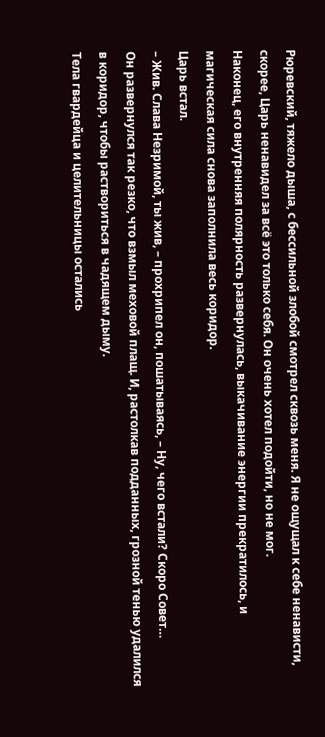Рюревский, тяжело дыша, с бессильной злобой смотрел сквозь меня. Я не ощущал к себе ненависти, скорее, Царь ненавидел за всё это только себя. Он очень хотел подойти, но не мог.
Наконец, его внутренняя полярность развернулась, выкачивание энергии прекратилось, и магическая сила снова заполнила весь коридор.
Царь встал.
– Жив. Слава Незримой, ты жив, – прохрипел он, пошатываясь, – Ну, чего встали? Скоро Совет…
Он развернулся так резко, что взмыл меховой плащ. И, растолкав подданных, грозной тенью удалился в коридор, чтобы раствориться в чадящем дыму.
Тела гвардейца и целительницы остались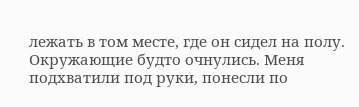лежать в том месте, где он сидел на полу.
Окружающие будто очнулись. Меня подхватили под руки, понесли по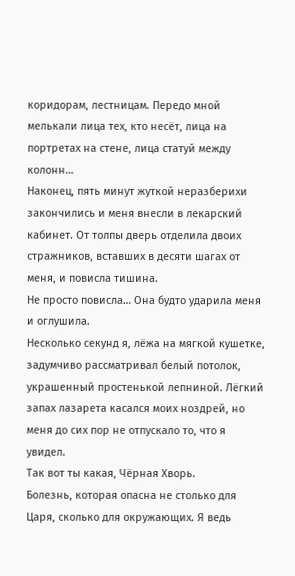коридорам, лестницам. Передо мной мелькали лица тех, кто несёт, лица на портретах на стене, лица статуй между колонн…
Наконец, пять минут жуткой неразберихи закончились и меня внесли в лекарский кабинет. От толпы дверь отделила двоих стражников, вставших в десяти шагах от меня, и повисла тишина.
Не просто повисла… Она будто ударила меня и оглушила.
Несколько секунд я, лёжа на мягкой кушетке, задумчиво рассматривал белый потолок, украшенный простенькой лепниной. Лёгкий запах лазарета касался моих ноздрей, но меня до сих пор не отпускало то, что я увидел.
Так вот ты какая, Чёрная Хворь.
Болезнь, которая опасна не столько для Царя, сколько для окружающих. Я ведь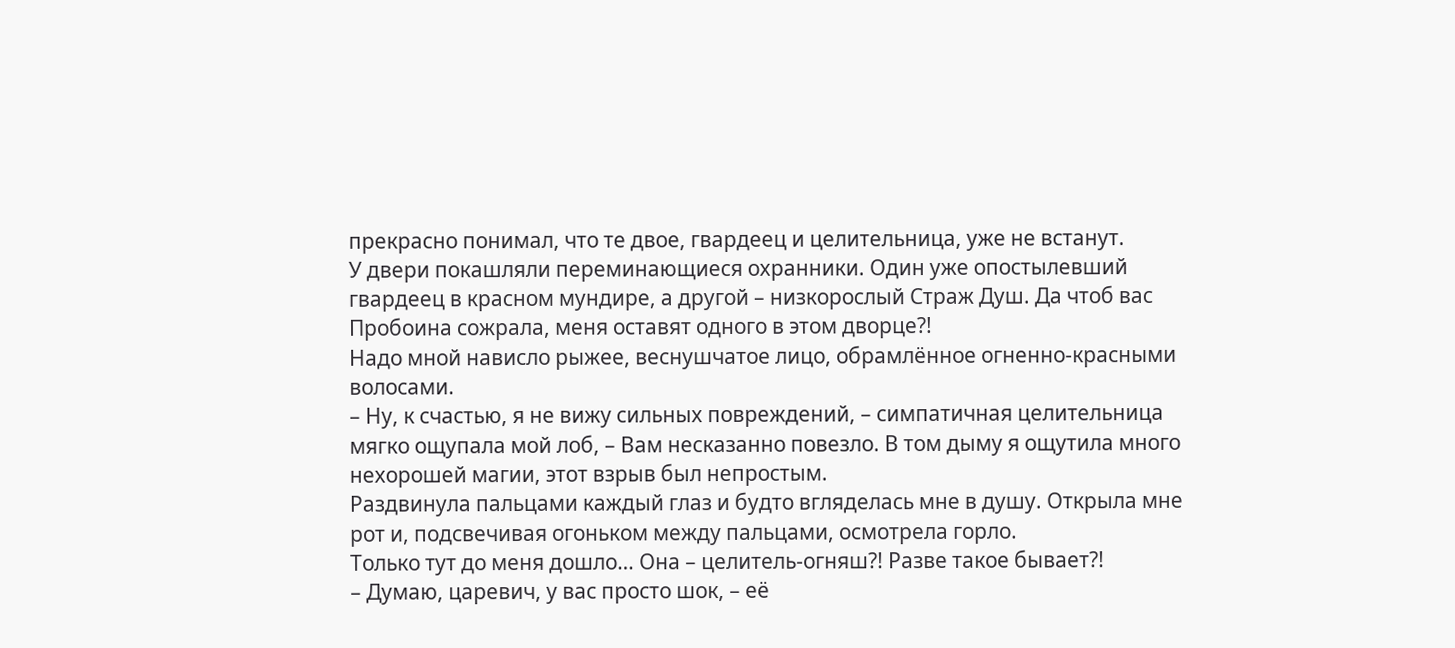прекрасно понимал, что те двое, гвардеец и целительница, уже не встанут.
У двери покашляли переминающиеся охранники. Один уже опостылевший гвардеец в красном мундире, а другой – низкорослый Страж Душ. Да чтоб вас Пробоина сожрала, меня оставят одного в этом дворце?!
Надо мной нависло рыжее, веснушчатое лицо, обрамлённое огненно-красными волосами.
– Ну, к счастью, я не вижу сильных повреждений, – симпатичная целительница мягко ощупала мой лоб, – Вам несказанно повезло. В том дыму я ощутила много нехорошей магии, этот взрыв был непростым.
Раздвинула пальцами каждый глаз и будто вгляделась мне в душу. Открыла мне рот и, подсвечивая огоньком между пальцами, осмотрела горло.
Только тут до меня дошло… Она – целитель-огняш?! Разве такое бывает?!
– Думаю, царевич, у вас просто шок, – её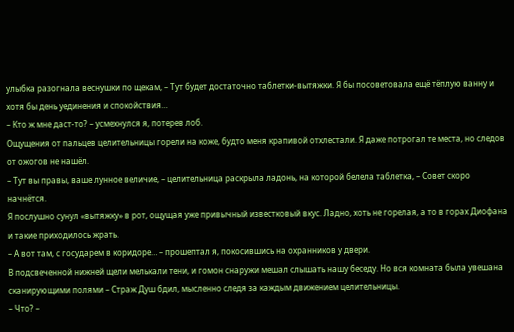улыбка разогнала веснушки по щекам, – Тут будет достаточно таблетки-вытяжки. Я бы посоветовала ещё тёплую ванну и хотя бы день уединения и спокойствия…
– Кто ж мне даст-то? – усмехнулся я, потерев лоб.
Ощущения от пальцев целительницы горели на коже, будто меня крапивой отхлестали. Я даже потрогал те места, но следов от ожогов не нашёл.
– Тут вы правы, ваше лунное величие, – целительница раскрыла ладонь, на которой белела таблетка, – Совет скоро начнётся.
Я послушно сунул «вытяжку» в рот, ощущая уже привычный известковый вкус. Ладно, хоть не горелая, а то в горах Диофана и такие приходилось жрать.
– А вот там, с государем в коридоре… – прошептал я, покосившись на охранников у двери.
В подсвеченной нижней щели мелькали тени, и гомон снаружи мешал слышать нашу беседу. Но вся комната была увешана сканирующими полями – Страж Душ бдил, мысленно следя за каждым движением целительницы.
– Что? –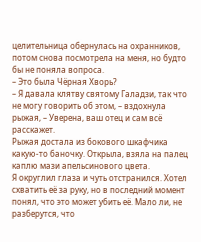целительница обернулась на охранников, потом снова посмотрела на меня, но будто бы не поняла вопроса.
– Это была Чёрная Хворь?
– Я давала клятву святому Галадзи, так что не могу говорить об этом, – вздохнула рыжая, – Уверена, ваш отец и сам всё расскажет.
Рыжая достала из бокового шкафчика какую-то баночку. Открыла, взяла на палец каплю мази апельсинового цвета.
Я округлил глаза и чуть отстранился. Хотел схватить её за руку, но в последний момент понял, что это может убить её. Мало ли, не разберутся, что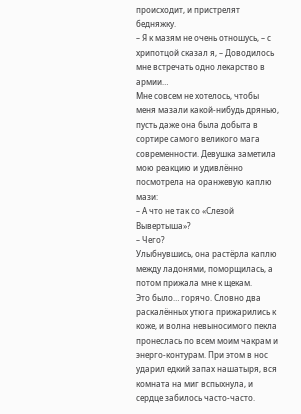происходит, и пристрелят бедняжку.
– Я к мазям не очень отношусь, – с хрипотцой сказал я, – Доводилось мне встречать одно лекарство в армии…
Мне совсем не хотелось, чтобы меня мазали какой-нибудь дрянью, пусть даже она была добыта в сортире самого великого мага современности. Девушка заметила мою реакцию и удивлённо посмотрела на оранжевую каплю мази:
– А что не так со «Слезой Вывертыша»?
– Чего?
Улыбнувшись, она растёрла каплю между ладонями, поморщилась, а потом прижала мне к щекам.
Это было… горячо. Словно два раскалённых утюга прижарились к коже, и волна невыносимого пекла пронеслась по всем моим чакрам и энерго-контурам. При этом в нос ударил едкий запах нашатыря, вся комната на миг вспыхнула, и сердце забилось часто-часто.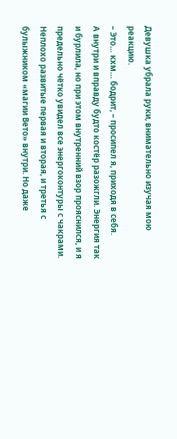Девушка убрала руки, внимательно изучая мою реакцию.
– Это… кхм… бодрит, – просипел я, приходя в себя.
А внутри и вправду будто костёр разожгли. Энергия так и бурлила, но при этом внутренний взор прояснился, и я предельно чётко увидел все энергоконтуры с чакрами.
Неплохо развитые первая и вторая, и третья с булыжником «магии Вето» внутри. Но даже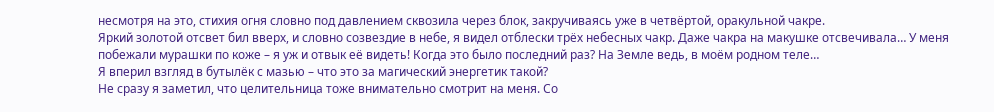несмотря на это, стихия огня словно под давлением сквозила через блок, закручиваясь уже в четвёртой, оракульной чакре.
Яркий золотой отсвет бил вверх, и словно созвездие в небе, я видел отблески трёх небесных чакр. Даже чакра на макушке отсвечивала… У меня побежали мурашки по коже – я уж и отвык её видеть! Когда это было последний раз? На Земле ведь, в моём родном теле…
Я вперил взгляд в бутылёк с мазью – что это за магический энергетик такой?
Не сразу я заметил, что целительница тоже внимательно смотрит на меня. Со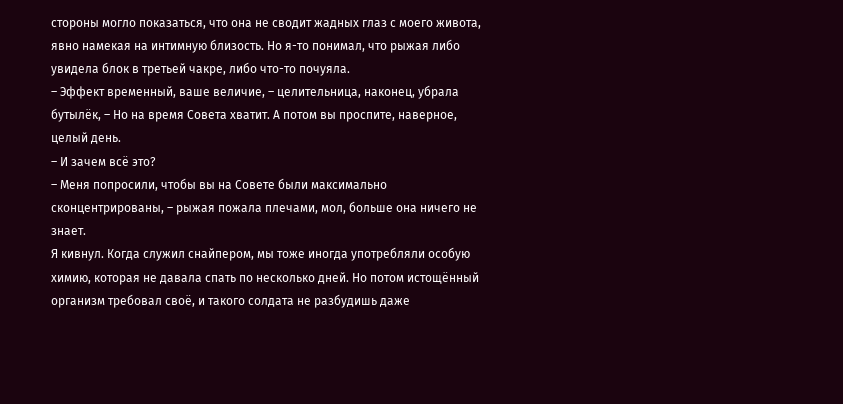стороны могло показаться, что она не сводит жадных глаз с моего живота, явно намекая на интимную близость. Но я-то понимал, что рыжая либо увидела блок в третьей чакре, либо что-то почуяла.
– Эффект временный, ваше величие, – целительница, наконец, убрала бутылёк, – Но на время Совета хватит. А потом вы проспите, наверное, целый день.
– И зачем всё это?
– Меня попросили, чтобы вы на Совете были максимально сконцентрированы, – рыжая пожала плечами, мол, больше она ничего не знает.
Я кивнул. Когда служил снайпером, мы тоже иногда употребляли особую химию, которая не давала спать по несколько дней. Но потом истощённый организм требовал своё, и такого солдата не разбудишь даже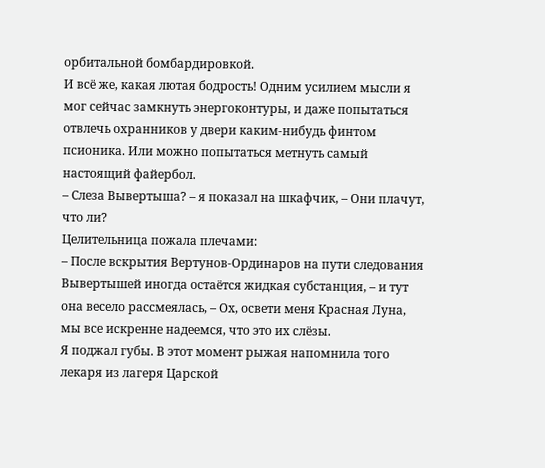орбитальной бомбардировкой.
И всё же, какая лютая бодрость! Одним усилием мысли я мог сейчас замкнуть энергоконтуры, и даже попытаться отвлечь охранников у двери каким-нибудь финтом псионика. Или можно попытаться метнуть самый настоящий файербол.
– Слеза Вывертыша? – я показал на шкафчик, – Они плачут, что ли?
Целительница пожала плечами:
– После вскрытия Вертунов-Ординаров на пути следования Вывертышей иногда остаётся жидкая субстанция, – и тут она весело рассмеялась, – Ох, освети меня Красная Луна, мы все искренне надеемся, что это их слёзы.
Я поджал губы. В этот момент рыжая напомнила того лекаря из лагеря Царской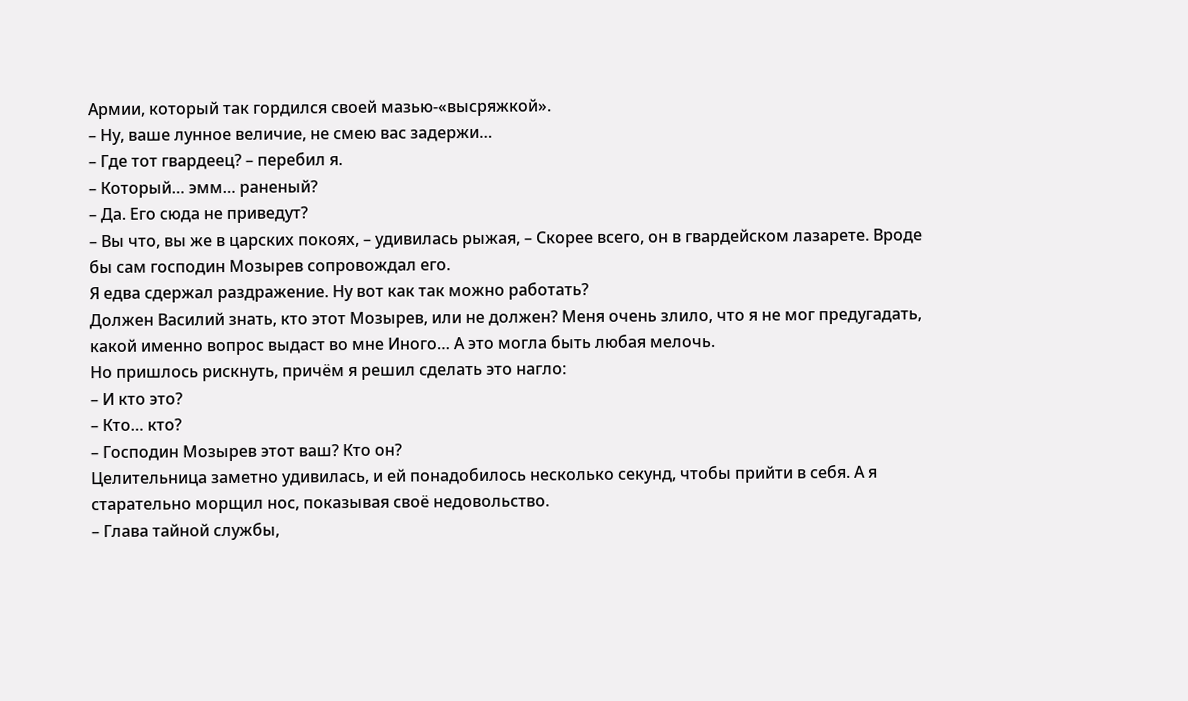Армии, который так гордился своей мазью-«высряжкой».
– Ну, ваше лунное величие, не смею вас задержи…
– Где тот гвардеец? – перебил я.
– Который… эмм… раненый?
– Да. Его сюда не приведут?
– Вы что, вы же в царских покоях, – удивилась рыжая, – Скорее всего, он в гвардейском лазарете. Вроде бы сам господин Мозырев сопровождал его.
Я едва сдержал раздражение. Ну вот как так можно работать?
Должен Василий знать, кто этот Мозырев, или не должен? Меня очень злило, что я не мог предугадать, какой именно вопрос выдаст во мне Иного… А это могла быть любая мелочь.
Но пришлось рискнуть, причём я решил сделать это нагло:
– И кто это?
– Кто… кто?
– Господин Мозырев этот ваш? Кто он?
Целительница заметно удивилась, и ей понадобилось несколько секунд, чтобы прийти в себя. А я старательно морщил нос, показывая своё недовольство.
– Глава тайной службы,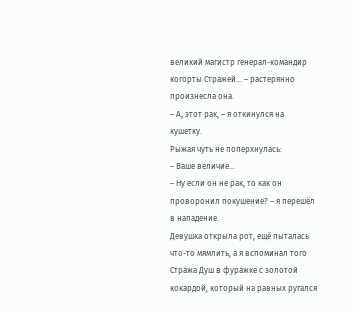великий магистр генерал-командир когорты Стражей… – растерянно произнесла она.
– А, этот рак, – я откинулся на кушетку.
Рыжая чуть не поперхнулась:
– Ваше величие…
– Ну если он не рак, то как он проворонил покушение? – я перешёл в нападение.
Девушка открыла рот, ещё пыталась что-то мямлить, а я вспоминал того Стража Душ в фуражке с золотой кокардой, который на равных ругался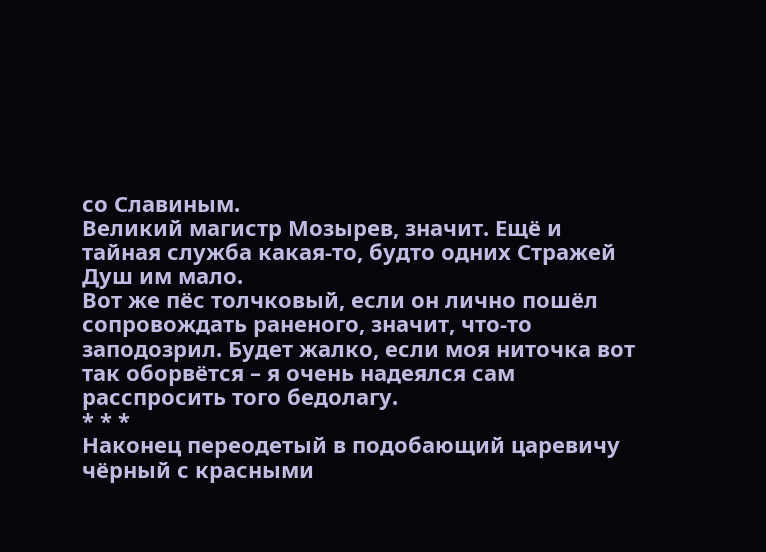со Славиным.
Великий магистр Мозырев, значит. Ещё и тайная служба какая-то, будто одних Стражей Душ им мало.
Вот же пёс толчковый, если он лично пошёл сопровождать раненого, значит, что-то заподозрил. Будет жалко, если моя ниточка вот так оборвётся – я очень надеялся сам расспросить того бедолагу.
* * *
Наконец переодетый в подобающий царевичу чёрный с красными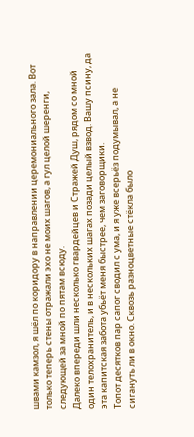швами камзол, я шёл по коридору в направлении церемониального зала. Вот только теперь стены отражали эхо не моих шагов, а гул целой шеренги, следующей за мной по пятам всюду.
Далеко впереди шли несколько гвардейцев и Стражей Душ, рядом со мной один телохранитель, и в нескольких шагах позади целый взвод. Вашу псину, да эта капитская забота убьёт меня быстрее, чем заговорщики.
Топот десятков пар сапог сводил с ума, и я уже всерьёз подумывал, а не сигануть ли в окно. Сквозь разноцветные стёкла было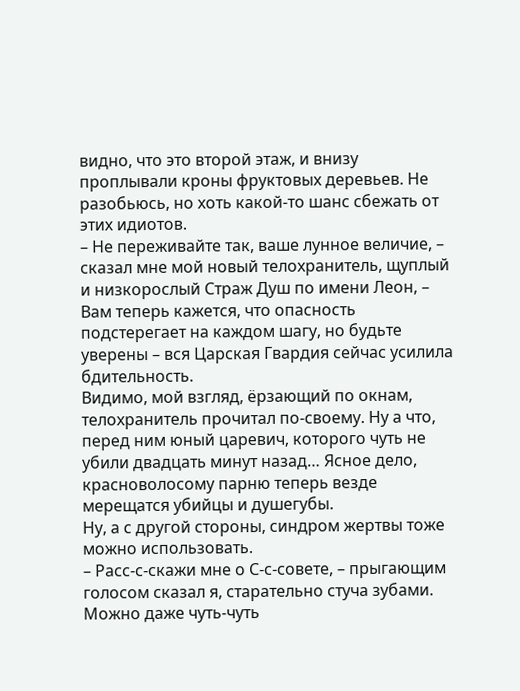видно, что это второй этаж, и внизу проплывали кроны фруктовых деревьев. Не разобьюсь, но хоть какой-то шанс сбежать от этих идиотов.
– Не переживайте так, ваше лунное величие, – сказал мне мой новый телохранитель, щуплый и низкорослый Страж Душ по имени Леон, – Вам теперь кажется, что опасность подстерегает на каждом шагу, но будьте уверены – вся Царская Гвардия сейчас усилила бдительность.
Видимо, мой взгляд, ёрзающий по окнам, телохранитель прочитал по-своему. Ну а что, перед ним юный царевич, которого чуть не убили двадцать минут назад… Ясное дело, красноволосому парню теперь везде мерещатся убийцы и душегубы.
Ну, а с другой стороны, синдром жертвы тоже можно использовать.
– Расс-с-скажи мне о С-с-совете, – прыгающим голосом сказал я, старательно стуча зубами.
Можно даже чуть-чуть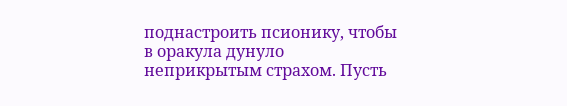поднастроить псионику, чтобы в оракула дунуло неприкрытым страхом. Пусть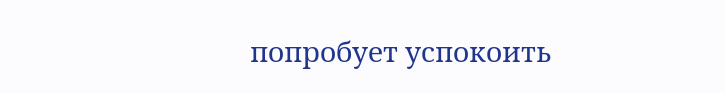попробует успокоить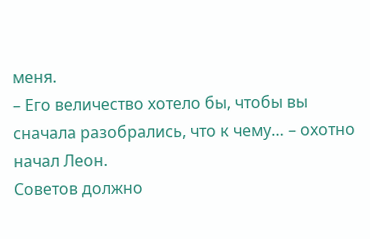меня.
– Его величество хотело бы, чтобы вы сначала разобрались, что к чему… – охотно начал Леон.
Советов должно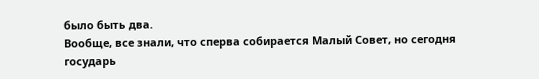было быть два.
Вообще, все знали, что сперва собирается Малый Совет, но сегодня государь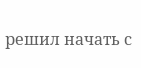решил начать с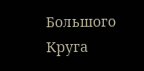Большого Круга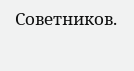Советников.